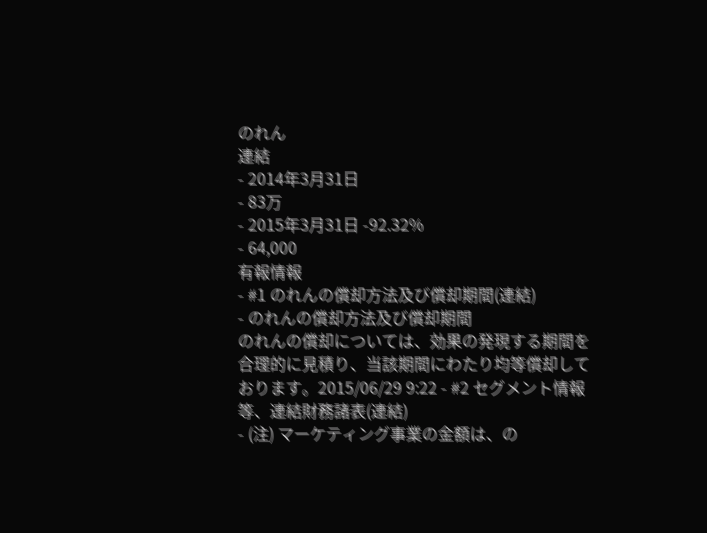のれん
連結
- 2014年3月31日
- 83万
- 2015年3月31日 -92.32%
- 64,000
有報情報
- #1 のれんの償却方法及び償却期間(連結)
- のれんの償却方法及び償却期間
のれんの償却については、効果の発現する期間を合理的に見積り、当該期間にわたり均等償却しております。2015/06/29 9:22 - #2 セグメント情報等、連結財務諸表(連結)
- (注) マーケティング事業の金額は、の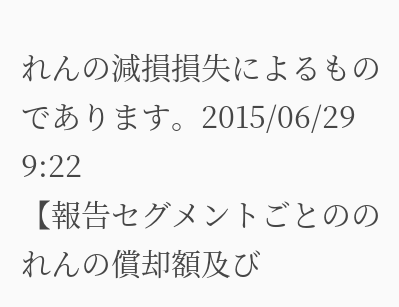れんの減損損失によるものであります。2015/06/29 9:22
【報告セグメントごとののれんの償却額及び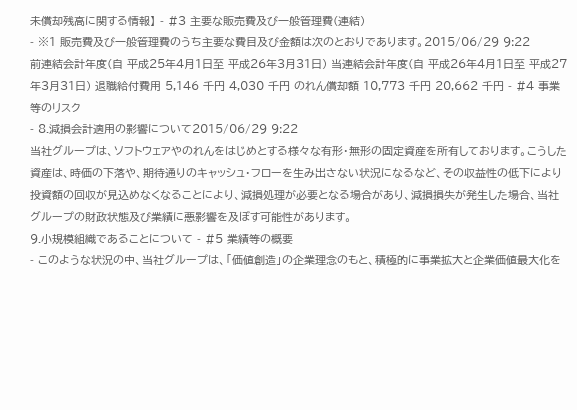未償却残高に関する情報】 - #3 主要な販売費及び一般管理費(連結)
- ※1 販売費及び一般管理費のうち主要な費目及び金額は次のとおりであります。2015/06/29 9:22
前連結会計年度(自 平成25年4月1日至 平成26年3月31日) 当連結会計年度(自 平成26年4月1日至 平成27年3月31日) 退職給付費用 5,146 千円 4,030 千円 のれん償却額 10,773 千円 20,662 千円 - #4 事業等のリスク
- 8.減損会計適用の影響について2015/06/29 9:22
当社グループは、ソフトウェアやのれんをはじめとする様々な有形・無形の固定資産を所有しております。こうした資産は、時価の下落や、期待通りのキャッシュ・フローを生み出さない状況になるなど、その収益性の低下により投資額の回収が見込めなくなることにより、減損処理が必要となる場合があり、減損損失が発生した場合、当社グループの財政状態及び業績に悪影響を及ぼす可能性があります。
9.小規模組織であることについて - #5 業績等の概要
- このような状況の中、当社グループは、「価値創造」の企業理念のもと、積極的に事業拡大と企業価値最大化を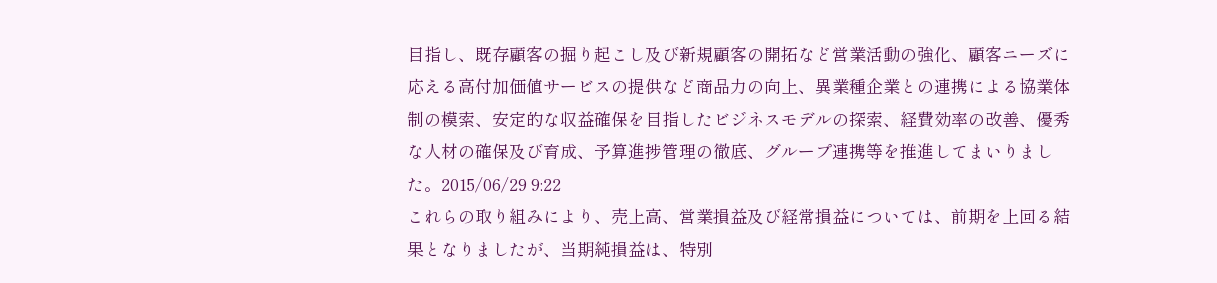目指し、既存顧客の掘り起こし及び新規顧客の開拓など営業活動の強化、顧客ニーズに応える高付加価値サービスの提供など商品力の向上、異業種企業との連携による協業体制の模索、安定的な収益確保を目指したビジネスモデルの探索、経費効率の改善、優秀な人材の確保及び育成、予算進捗管理の徹底、グループ連携等を推進してまいりました。2015/06/29 9:22
これらの取り組みにより、売上高、営業損益及び経常損益については、前期を上回る結果となりましたが、当期純損益は、特別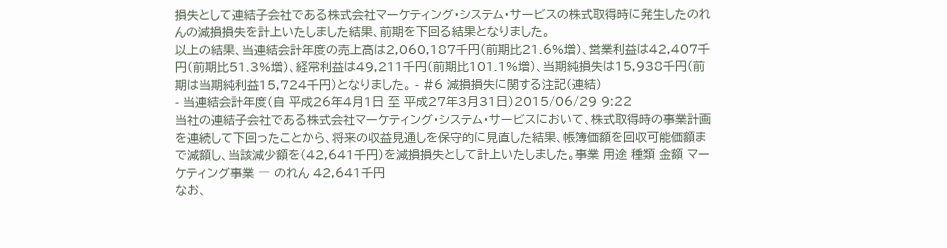損失として連結子会社である株式会社マーケティング・システム・サービスの株式取得時に発生したのれんの減損損失を計上いたしました結果、前期を下回る結果となりました。
以上の結果、当連結会計年度の売上高は2,060,187千円(前期比21.6%増)、営業利益は42,407千円(前期比51.3%増)、経常利益は49,211千円(前期比101.1%増)、当期純損失は15,938千円(前期は当期純利益15,724千円)となりました。 - #6 減損損失に関する注記(連結)
- 当連結会計年度(自 平成26年4月1日 至 平成27年3月31日)2015/06/29 9:22
当社の連結子会社である株式会社マーケティング・システム・サービスにおいて、株式取得時の事業計画を連続して下回ったことから、将来の収益見通しを保守的に見直した結果、帳簿価額を回収可能価額まで減額し、当該減少額を(42,641千円)を減損損失として計上いたしました。事業 用途 種類 金額 マーケティング事業 ― のれん 42,641千円
なお、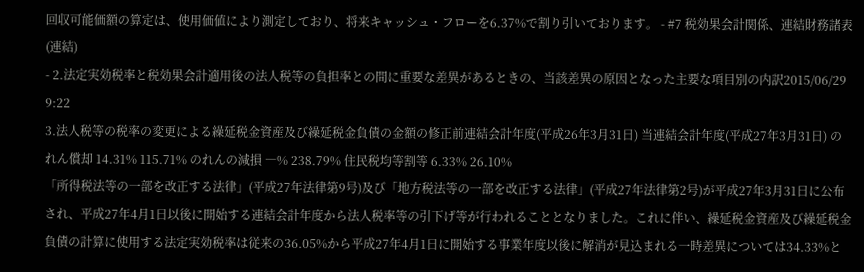回収可能価額の算定は、使用価値により測定しており、将来キャッシュ・フローを6.37%で割り引いております。 - #7 税効果会計関係、連結財務諸表(連結)
- 2.法定実効税率と税効果会計適用後の法人税等の負担率との間に重要な差異があるときの、当該差異の原因となった主要な項目別の内訳2015/06/29 9:22
3.法人税等の税率の変更による繰延税金資産及び繰延税金負債の金額の修正前連結会計年度(平成26年3月31日) 当連結会計年度(平成27年3月31日) のれん償却 14.31% 115.71% のれんの減損 ―% 238.79% 住民税均等割等 6.33% 26.10%
「所得税法等の一部を改正する法律」(平成27年法律第9号)及び「地方税法等の一部を改正する法律」(平成27年法律第2号)が平成27年3月31日に公布され、平成27年4月1日以後に開始する連結会計年度から法人税率等の引下げ等が行われることとなりました。これに伴い、繰延税金資産及び繰延税金負債の計算に使用する法定実効税率は従来の36.05%から平成27年4月1日に開始する事業年度以後に解消が見込まれる一時差異については34.33%と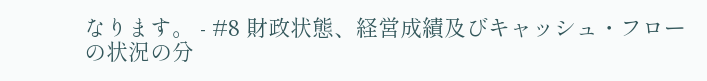なります。 - #8 財政状態、経営成績及びキャッシュ・フローの状況の分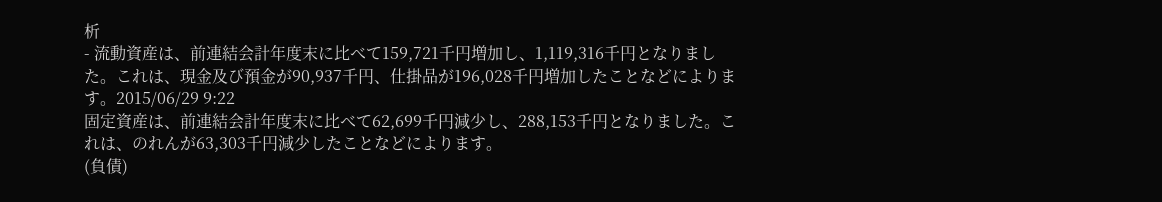析
- 流動資産は、前連結会計年度末に比べて159,721千円増加し、1,119,316千円となりました。これは、現金及び預金が90,937千円、仕掛品が196,028千円増加したことなどによります。2015/06/29 9:22
固定資産は、前連結会計年度末に比べて62,699千円減少し、288,153千円となりました。これは、のれんが63,303千円減少したことなどによります。
(負債)